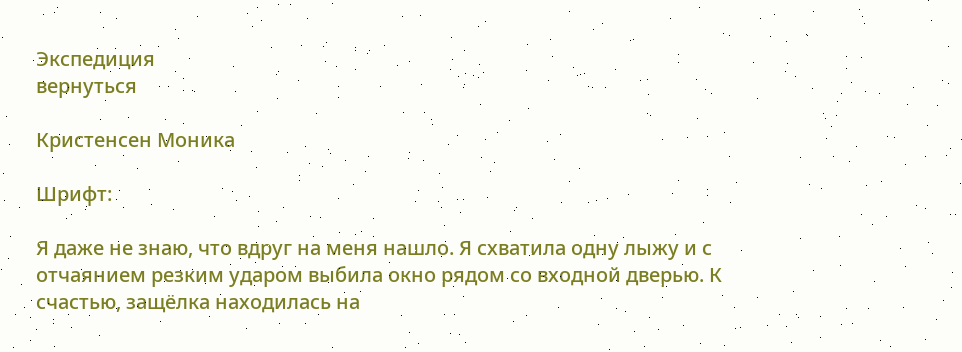Экспедиция
вернуться

Кристенсен Моника

Шрифт:

Я даже не знаю, что вдруг на меня нашло. Я схватила одну лыжу и с отчаянием резким ударом выбила окно рядом со входной дверью. К счастью, защёлка находилась на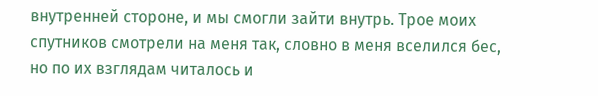внутренней стороне, и мы смогли зайти внутрь. Трое моих спутников смотрели на меня так, словно в меня вселился бес, но по их взглядам читалось и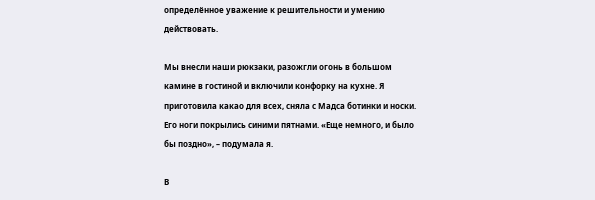определённое уважение к решительности и умению действовать.

Мы внесли наши рюкзаки, разожгли огонь в большом камине в гостиной и включили конфорку на кухне. Я приготовила какао для всех, сняла с Мадса ботинки и носки. Его ноги покрылись синими пятнами. «Еще немного, и было бы поздно», – подумала я.

В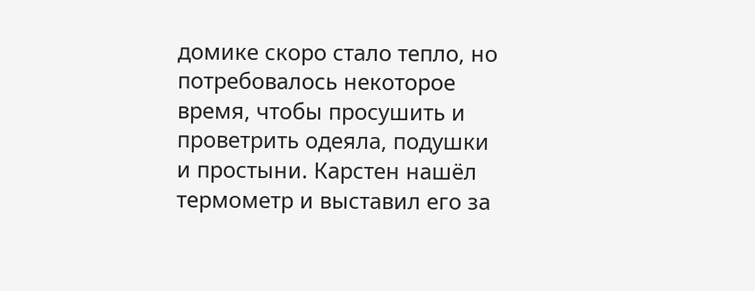домике скоро стало тепло, но потребовалось некоторое время, чтобы просушить и проветрить одеяла, подушки и простыни. Карстен нашёл термометр и выставил его за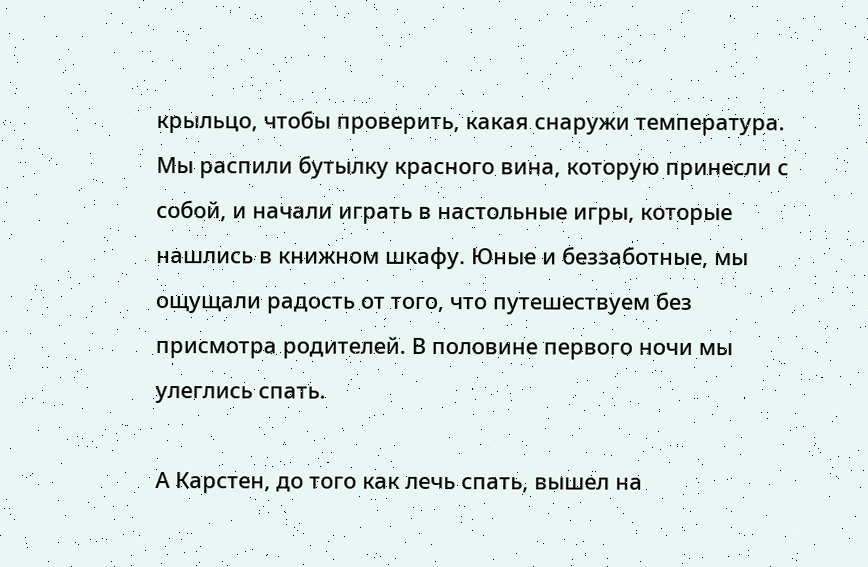крыльцо, чтобы проверить, какая снаружи температура. Мы распили бутылку красного вина, которую принесли с собой, и начали играть в настольные игры, которые нашлись в книжном шкафу. Юные и беззаботные, мы ощущали радость от того, что путешествуем без присмотра родителей. В половине первого ночи мы улеглись спать.

А Карстен, до того как лечь спать, вышел на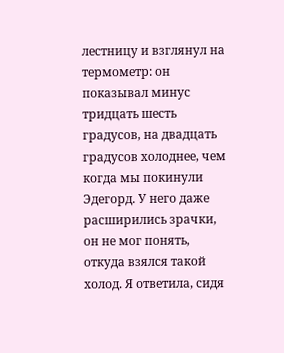лестницу и взглянул на термометр: он показывал минус тридцать шесть градусов, на двадцать градусов холоднее, чем когда мы покинули Эдегорд. У него даже расширились зрачки, он не мог понять, откуда взялся такой холод. Я ответила, сидя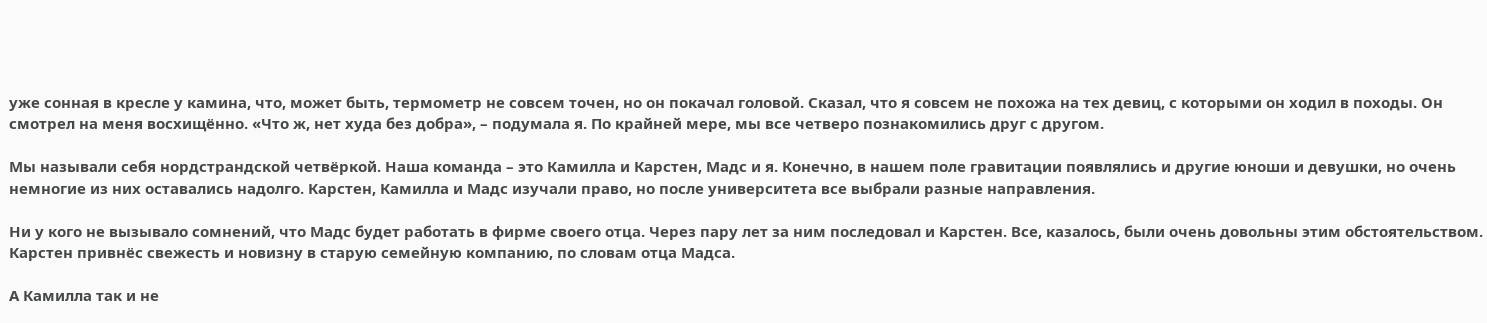уже сонная в кресле у камина, что, может быть, термометр не совсем точен, но он покачал головой. Сказал, что я совсем не похожа на тех девиц, с которыми он ходил в походы. Он смотрел на меня восхищённо. «Что ж, нет худа без добра», – подумала я. По крайней мере, мы все четверо познакомились друг с другом.

Мы называли себя нордстрандской четвёркой. Наша команда – это Камилла и Карстен, Мадс и я. Конечно, в нашем поле гравитации появлялись и другие юноши и девушки, но очень немногие из них оставались надолго. Карстен, Камилла и Мадс изучали право, но после университета все выбрали разные направления.

Ни у кого не вызывало сомнений, что Мадс будет работать в фирме своего отца. Через пару лет за ним последовал и Карстен. Все, казалось, были очень довольны этим обстоятельством. Карстен привнёс свежесть и новизну в старую семейную компанию, по словам отца Мадса.

А Камилла так и не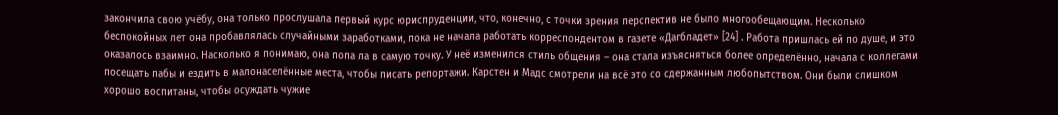закончила свою учёбу, она только прослушала первый курс юриспруденции, что, конечно, с точки зрения перспектив не было многообещающим. Несколько беспокойных лет она пробавлялась случайными заработками, пока не начала работать корреспондентом в газете «Дагбладет» [24] . Работа пришлась ей по душе, и это оказалось взаимно. Насколько я понимаю, она попа ла в самую точку. У неё изменился стиль общения – она стала изъясняться более определённо, начала с коллегами посещать пабы и ездить в малонаселённые места, чтобы писать репортажи. Карстен и Мадс смотрели на всё это со сдержанным любопытством. Они были слишком хорошо воспитаны, чтобы осуждать чужие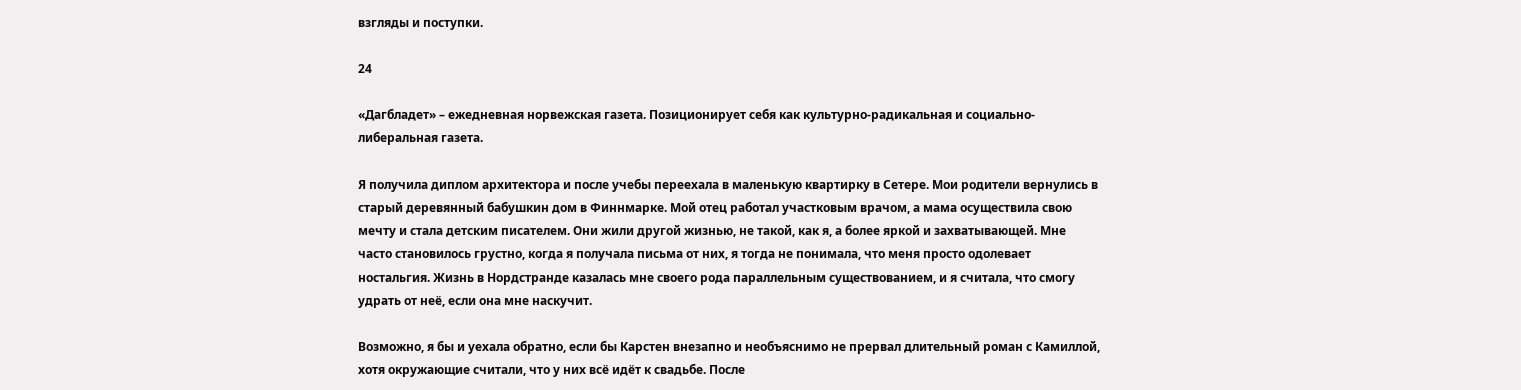взгляды и поступки.

24

«Дагбладет» – ежедневная норвежская газета. Позиционирует себя как культурно-радикальная и социально-либеральная газета.

Я получила диплом архитектора и после учебы переехала в маленькую квартирку в Сетере. Мои родители вернулись в старый деревянный бабушкин дом в Финнмарке. Мой отец работал участковым врачом, а мама осуществила свою мечту и стала детским писателем. Они жили другой жизнью, не такой, как я, а более яркой и захватывающей. Мне часто становилось грустно, когда я получала письма от них, я тогда не понимала, что меня просто одолевает ностальгия. Жизнь в Нордстранде казалась мне своего рода параллельным существованием, и я считала, что смогу удрать от неё, если она мне наскучит.

Возможно, я бы и уехала обратно, если бы Карстен внезапно и необъяснимо не прервал длительный роман с Камиллой, хотя окружающие считали, что у них всё идёт к свадьбе. После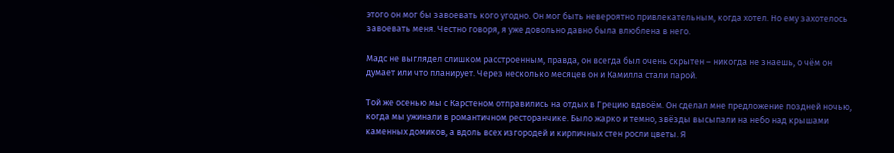этого он мог бы завоевать кого угодно. Он мог быть невероятно привлекательным, когда хотел. Но ему захотелось завоевать меня. Честно говоря, я уже довольно давно была влюблена в него.

Мадс не выглядел слишком расстроенным, правда, он всегда был очень скрытен – никогда не знаешь, о чём он думает или что планирует. Через несколько месяцев он и Камилла стали парой.

Той же осенью мы с Карстеном отправились на отдых в Грецию вдвоём. Он сделал мне предложение поздней ночью, когда мы ужинали в романтичном ресторанчике. Было жарко и темно, звёзды высыпали на небо над крышами каменных домиков, а вдоль всех изгородей и кирпичных стен росли цветы. Я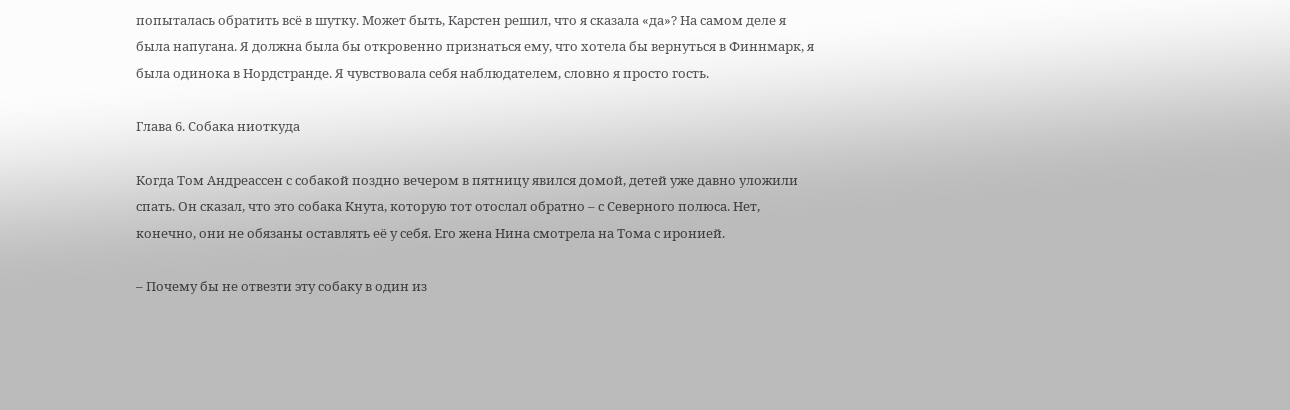попыталась обратить всё в шутку. Может быть, Карстен решил, что я сказала «да»? На самом деле я была напугана. Я должна была бы откровенно признаться ему, что хотела бы вернуться в Финнмарк, я была одинока в Нордстранде. Я чувствовала себя наблюдателем, словно я просто гость.

Глава 6. Собака ниоткуда

Когда Том Андреассен с собакой поздно вечером в пятницу явился домой, детей уже давно уложили спать. Он сказал, что это собака Кнута, которую тот отослал обратно – с Северного полюса. Нет, конечно, они не обязаны оставлять её у себя. Его жена Нина смотрела на Тома с иронией.

– Почему бы не отвезти эту собаку в один из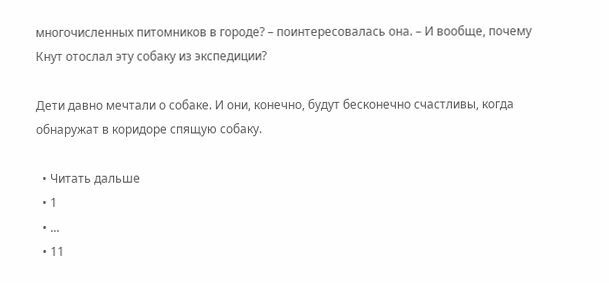многочисленных питомников в городе? – поинтересовалась она. – И вообще, почему Кнут отослал эту собаку из экспедиции?

Дети давно мечтали о собаке. И они, конечно, будут бесконечно счастливы, когда обнаружат в коридоре спящую собаку.

  • Читать дальше
  • 1
  • ...
  • 11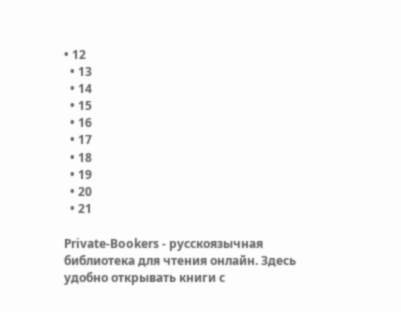• 12
  • 13
  • 14
  • 15
  • 16
  • 17
  • 18
  • 19
  • 20
  • 21

Private-Bookers - русскоязычная библиотека для чтения онлайн. Здесь удобно открывать книги с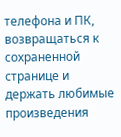телефона и ПК, возвращаться к сохраненной странице и держать любимые произведения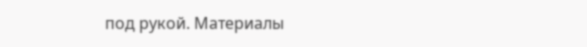под рукой. Материалы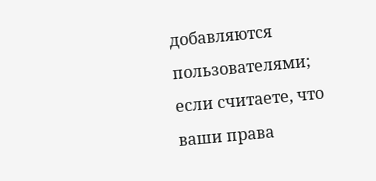добавляются пользователями; если считаете, что ваши права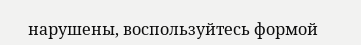нарушены, воспользуйтесь формой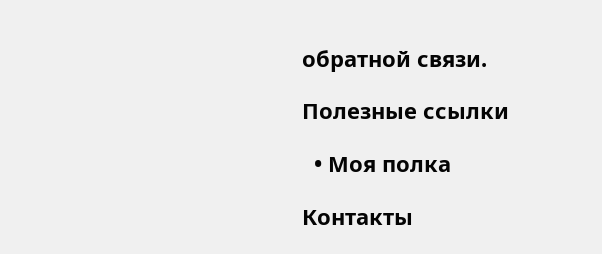обратной связи.

Полезные ссылки

  • Моя полка

Контакты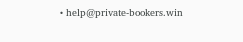• help@private-bookers.win